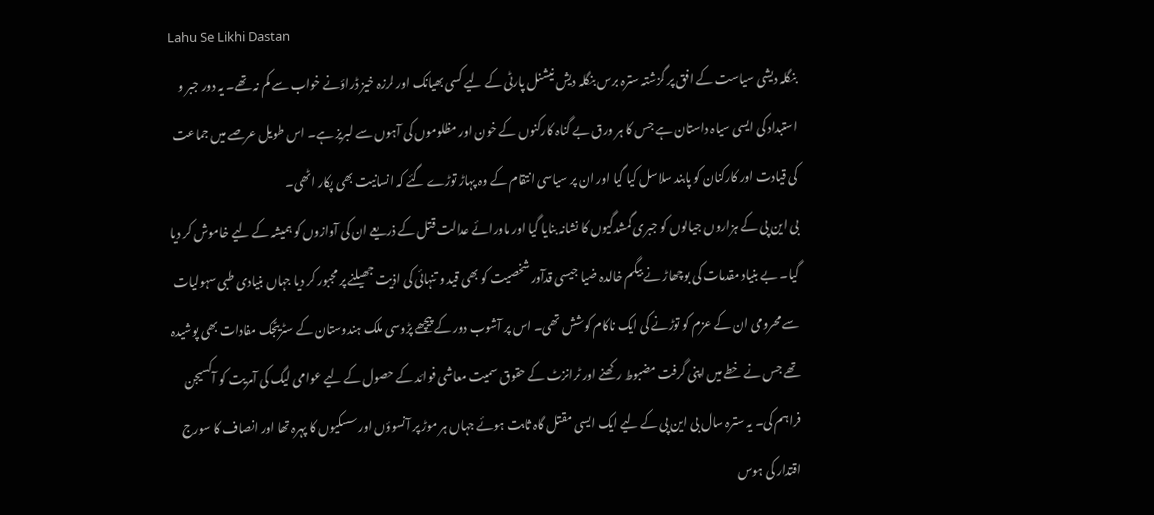Lahu Se Likhi Dastan
بنگلہ دیشی سیاست کے افق پر گزشتہ سترہ برس بنگلہ دیش نیشنل پارٹی کے لیے کسی بھیانک اور لرزہ خیز ڈراؤنے خواب سے کم نہ تھے۔ یہ دور جبر و استبداد کی ایسی سیاہ داستان ہے جس کا ہر ورق بے گناہ کارکنوں کے خون اور مظلوموں کی آہوں سے لبریز ہے۔ اس طویل عرصے میں جماعت کی قیادت اور کارکنان کو پابند سلاسل کیا گیا اور ان پر سیاسی انتقام کے وہ پہاڑ توڑے گئے کہ انسانیت بھی پکار اٹھی۔
بی این پی کے ہزاروں جیالوں کو جبری گمشدگیوں کا نشانہ بنایا گیا اور ماورائے عدالت قتل کے ذریعے ان کی آوازوں کو ہمیشہ کے لیے خاموش کر دیا گیا۔ بے بنیاد مقدمات کی بوچھاڑ نے بیگم خالدہ ضیا جیسی قدآور شخصیت کو بھی قید و تنہائی کی اذیت جھیلنے پر مجبور کر دیا جہاں بنیادی طبی سہولیات سے محرومی ان کے عزم کو توڑنے کی ایک ناکام کوشش تھی۔ اس پر آشوب دور کے پیچھے پڑوسی ملک ہندوستان کے سٹریٹجک مفادات بھی پوشیدہ تھے جس نے خطے میں اپنی گرفت مضبوط رکھنے اور ٹرانزٹ کے حقوق سمیت معاشی فوائد کے حصول کے لیے عوامی لیگ کی آمریت کو آکسیجن فراہم کی۔ یہ سترہ سال بی این پی کے لیے ایک ایسی مقتل گاہ ثابت ہوئے جہاں ہر موڑ پر آنسوؤں اور سسکیوں کا پہرہ تھا اور انصاف کا سورج اقتدار کی ہوس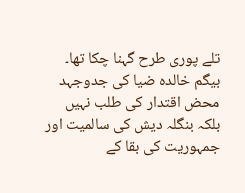تلے پوری طرح گہنا چکا تھا۔
بیگم خالدہ ضیا کی جدوجہد محض اقتدار کی طلب نہیں بلکہ بنگلہ دیش کی سالمیت اور جمہوریت کی بقا کے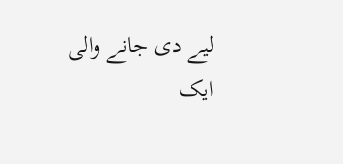لیے دی جانے والی ایک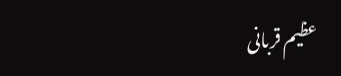عظیم قربانی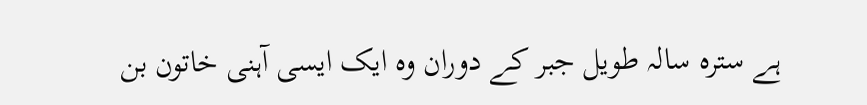ہے سترہ سالہ طویل جبر کے دوران وہ ایک ایسی آہنی خاتون بن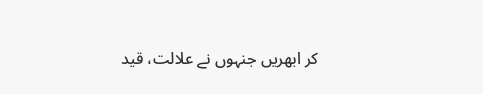کر ابھریں جنہوں نے علالت، قید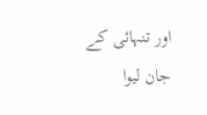اور تنہائی کے جان لیوا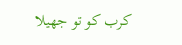کرب کو تو جھیلا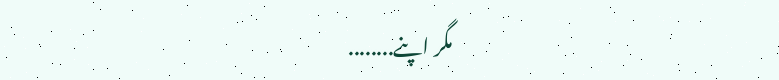مگر اپنے........